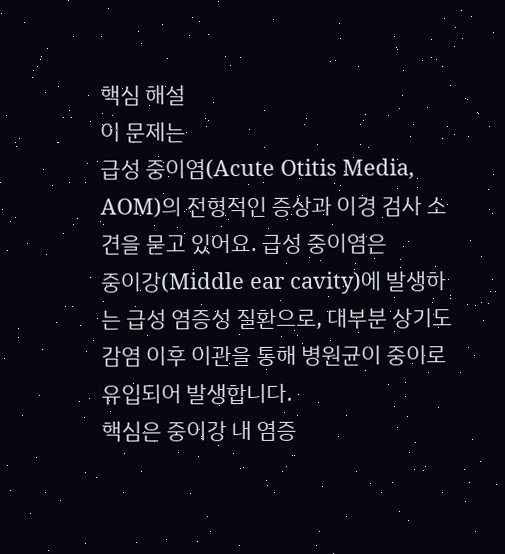핵심 해설
이 문제는
급성 중이염(Acute Otitis Media, AOM)의 전형적인 증상과 이경 검사 소견을 묻고 있어요. 급성 중이염은
중이강(Middle ear cavity)에 발생하는 급성 염증성 질환으로, 대부분 상기도 감염 이후 이관을 통해 병원균이 중이로 유입되어 발생합니다.
핵심은 중이강 내 염증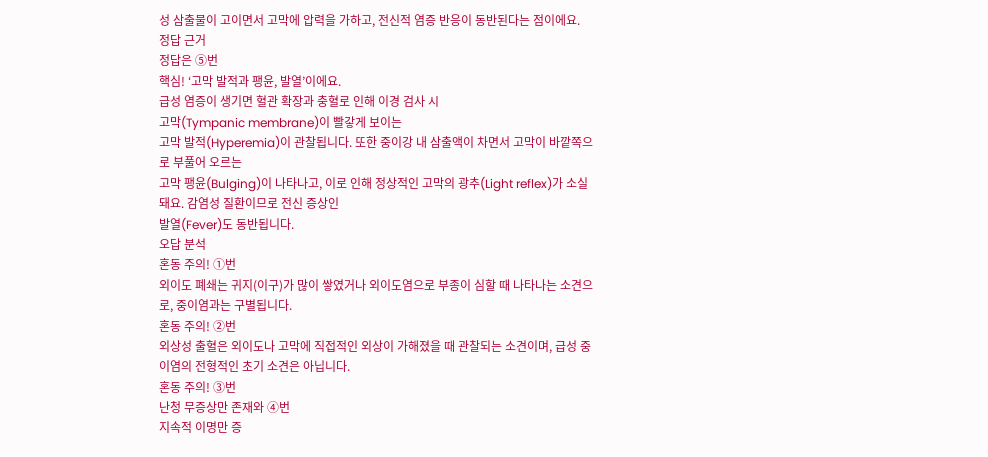성 삼출물이 고이면서 고막에 압력을 가하고, 전신적 염증 반응이 동반된다는 점이에요.
정답 근거
정답은 ⑤번
핵심! ‘고막 발적과 팽윤, 발열’이에요.
급성 염증이 생기면 혈관 확장과 충혈로 인해 이경 검사 시
고막(Tympanic membrane)이 빨갛게 보이는
고막 발적(Hyperemia)이 관찰됩니다. 또한 중이강 내 삼출액이 차면서 고막이 바깥쪽으로 부풀어 오르는
고막 팽윤(Bulging)이 나타나고, 이로 인해 정상적인 고막의 광추(Light reflex)가 소실돼요. 감염성 질환이므로 전신 증상인
발열(Fever)도 동반됩니다.
오답 분석
혼동 주의! ①번
외이도 폐쇄는 귀지(이구)가 많이 쌓였거나 외이도염으로 부종이 심할 때 나타나는 소견으로, 중이염과는 구별됩니다.
혼동 주의! ②번
외상성 출혈은 외이도나 고막에 직접적인 외상이 가해졌을 때 관찰되는 소견이며, 급성 중이염의 전형적인 초기 소견은 아닙니다.
혼동 주의! ③번
난청 무증상만 존재와 ④번
지속적 이명만 증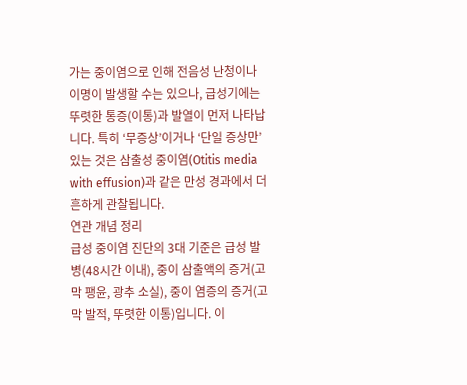가는 중이염으로 인해 전음성 난청이나 이명이 발생할 수는 있으나, 급성기에는 뚜렷한 통증(이통)과 발열이 먼저 나타납니다. 특히 ‘무증상’이거나 ‘단일 증상만’ 있는 것은 삼출성 중이염(Otitis media with effusion)과 같은 만성 경과에서 더 흔하게 관찰됩니다.
연관 개념 정리
급성 중이염 진단의 3대 기준은 급성 발병(48시간 이내), 중이 삼출액의 증거(고막 팽윤, 광추 소실), 중이 염증의 증거(고막 발적, 뚜렷한 이통)입니다. 이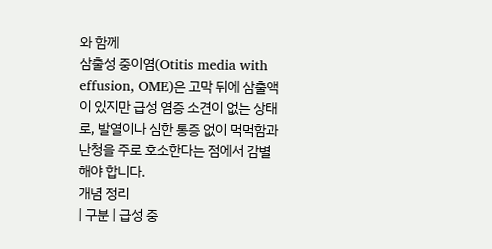와 함께
삼출성 중이염(Otitis media with effusion, OME)은 고막 뒤에 삼출액이 있지만 급성 염증 소견이 없는 상태로, 발열이나 심한 통증 없이 먹먹함과 난청을 주로 호소한다는 점에서 감별해야 합니다.
개념 정리
| 구분 | 급성 중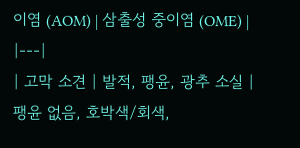이염 (AOM) | 삼출성 중이염 (OME) |
|---|
| 고막 소견 | 발적, 팽윤, 광추 소실 | 팽윤 없음, 호박색/회색,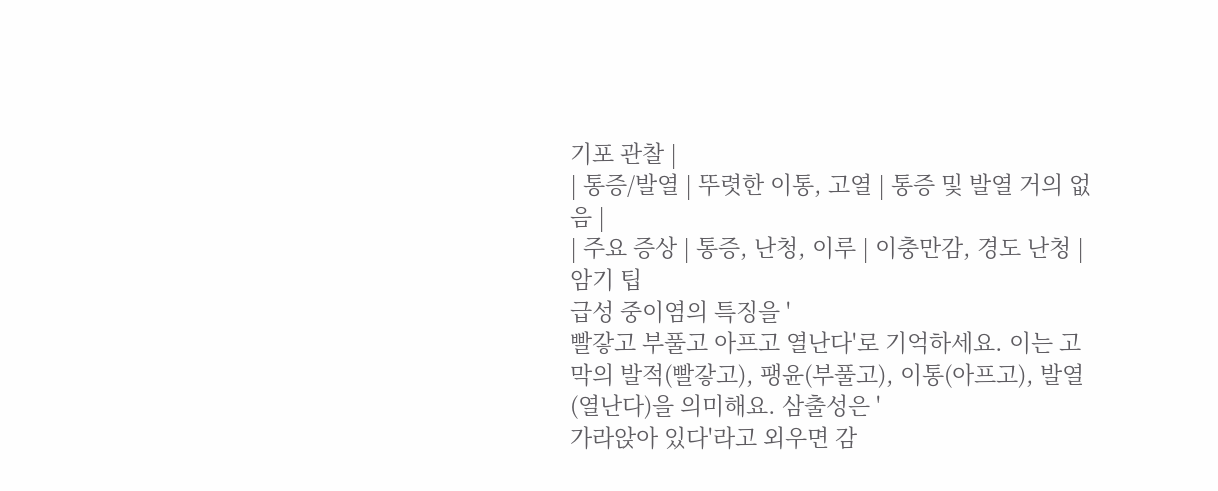기포 관찰 |
| 통증/발열 | 뚜렷한 이통, 고열 | 통증 및 발열 거의 없음 |
| 주요 증상 | 통증, 난청, 이루 | 이충만감, 경도 난청 |
암기 팁
급성 중이염의 특징을 '
빨갛고 부풀고 아프고 열난다'로 기억하세요. 이는 고막의 발적(빨갛고), 팽윤(부풀고), 이통(아프고), 발열(열난다)을 의미해요. 삼출성은 '
가라앉아 있다'라고 외우면 감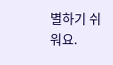별하기 쉬워요.